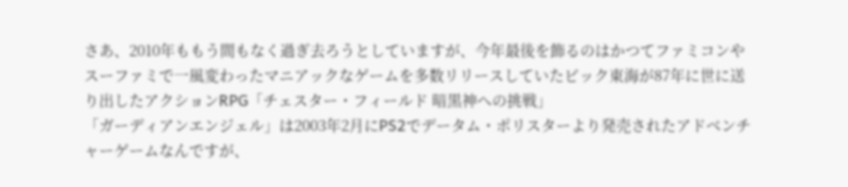さあ、2010年ももう間もなく過ぎ去ろうとしていますが、今年最後を飾るのはかつてファミコンやスーファミで一風変わったマニアックなゲームを多数リリースしていたビック東海が87年に世に送り出したアクションRPG「チェスター・フィールド 暗黒神への挑戦」
「ガーディアンエンジェル」は2003年2月にPS2でデータム・ポリスターより発売されたアドベンチャーゲームなんですが、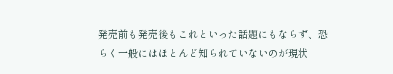発売前も発売後もこれといった話題にもならず、恐らく一般にはほとんど知られていないのが現状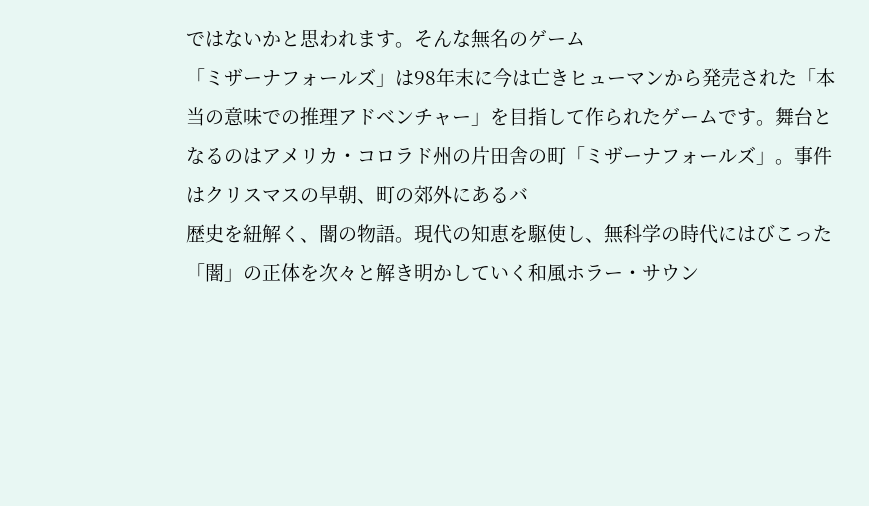ではないかと思われます。そんな無名のゲーム
「ミザーナフォールズ」は98年末に今は亡きヒューマンから発売された「本当の意味での推理アドベンチャー」を目指して作られたゲームです。舞台となるのはアメリカ・コロラド州の片田舎の町「ミザーナフォールズ」。事件はクリスマスの早朝、町の郊外にあるバ
歴史を紐解く、闇の物語。現代の知恵を駆使し、無科学の時代にはびこった「闇」の正体を次々と解き明かしていく和風ホラー・サウン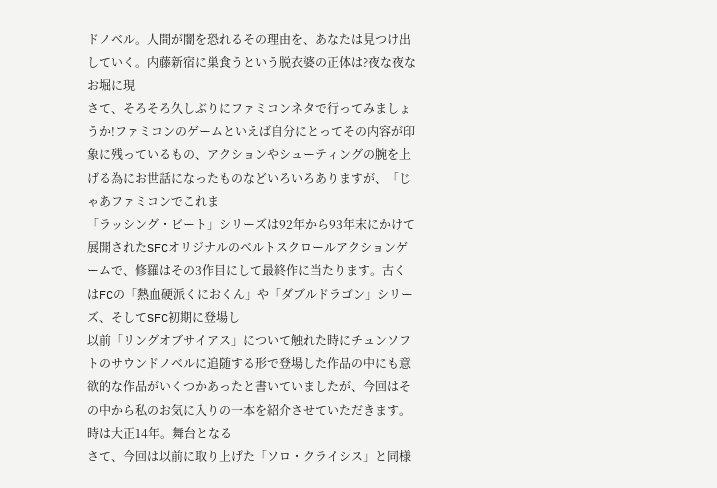ドノベル。人間が闇を恐れるその理由を、あなたは見つけ出していく。内藤新宿に巣食うという脱衣婆の正体は?夜な夜なお堀に現
さて、そろそろ久しぶりにファミコンネタで行ってみましょうか!ファミコンのゲームといえば自分にとってその内容が印象に残っているもの、アクションやシューティングの腕を上げる為にお世話になったものなどいろいろありますが、「じゃあファミコンでこれま
「ラッシング・ビート」シリーズは92年から93年末にかけて展開されたSFCオリジナルのベルトスクロールアクションゲームで、修羅はその3作目にして最終作に当たります。古くはFCの「熱血硬派くにおくん」や「ダブルドラゴン」シリーズ、そしてSFC初期に登場し
以前「リングオブサイアス」について触れた時にチュンソフトのサウンドノベルに追随する形で登場した作品の中にも意欲的な作品がいくつかあったと書いていましたが、今回はその中から私のお気に入りの一本を紹介させていただきます。時は大正14年。舞台となる
さて、今回は以前に取り上げた「ソロ・クライシス」と同様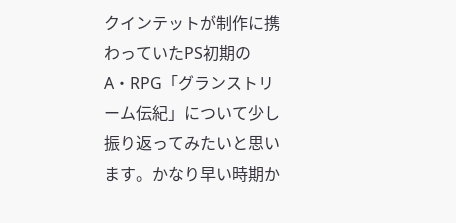クインテットが制作に携わっていたPS初期のA・RPG「グランストリーム伝紀」について少し振り返ってみたいと思います。かなり早い時期か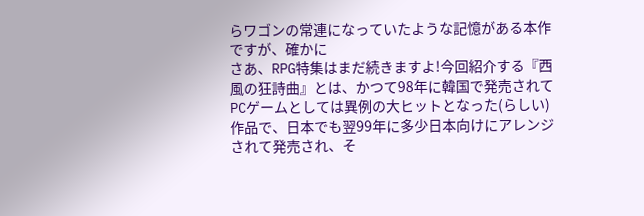らワゴンの常連になっていたような記憶がある本作ですが、確かに
さあ、RPG特集はまだ続きますよ!今回紹介する『西風の狂詩曲』とは、かつて98年に韓国で発売されてPCゲームとしては異例の大ヒットとなった(らしい)作品で、日本でも翌99年に多少日本向けにアレンジされて発売され、そ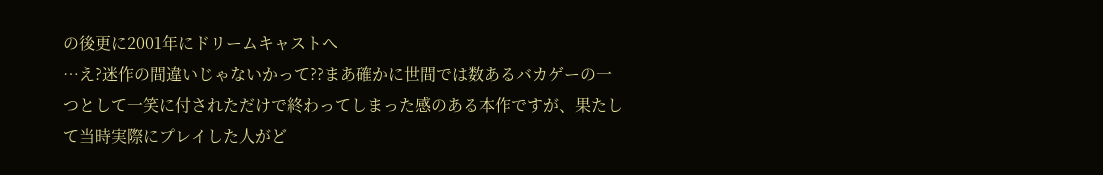の後更に2001年にドリームキャストへ
…え?迷作の間違いじゃないかって??まあ確かに世間では数あるバカゲーの一つとして一笑に付されただけで終わってしまった感のある本作ですが、果たして当時実際にプレイした人がど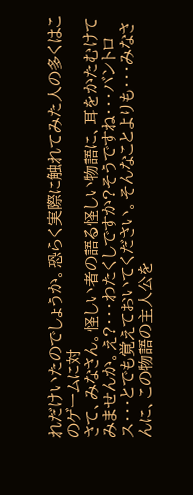れだけいたのでしょうか。恐らく実際に触れてみた人の多くはこのゲームに対
さて、みなさん。怪しい者の語る怪しい物語に、耳をかたむけてみませんか。え?・・・わたくしですか?そうですね・・・バントロス・・・とでも覚えておいてください。そんなことよりも・・・みなさんに、この物語の主人公を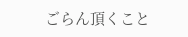ごらん頂くこと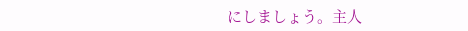にしましょう。主人